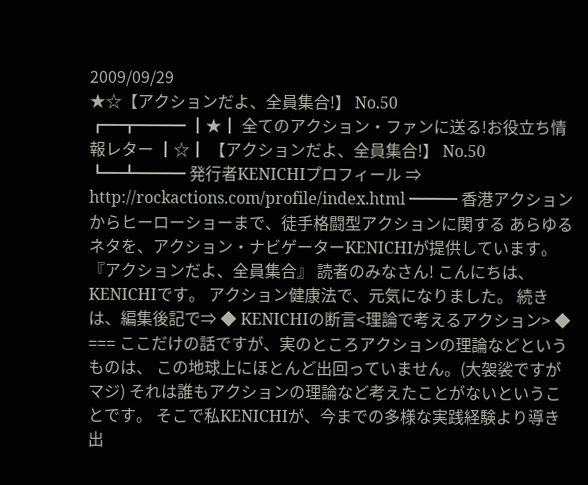2009/09/29
★☆【アクションだよ、全員集合!】 No.50
┏━┳━━━ ┃★┃ 全てのアクション・ファンに送る!お役立ち情報レター ┃☆┃ 【アクションだよ、全員集合!】 No.50 ┗━┻━━━ 発行者KENICHIプロフィール ⇒ http://rockactions.com/profile/index.html ━━━ 香港アクションからヒーローショーまで、徒手格闘型アクションに関する あらゆるネタを、アクション・ナビゲーターKENICHIが提供しています。 『アクションだよ、全員集合』 読者のみなさん! こんにちは、KENICHIです。 アクション健康法で、元気になりました。 続きは、編集後記で⇒ ◆ KENICHIの断言<理論で考えるアクション> ◆ === ここだけの話ですが、実のところアクションの理論などというものは、 この地球上にほとんど出回っていません。(大袈裟ですがマジ) それは誰もアクションの理論など考えたことがないということです。 そこで私KENICHIが、今までの多様な実践経験より導き出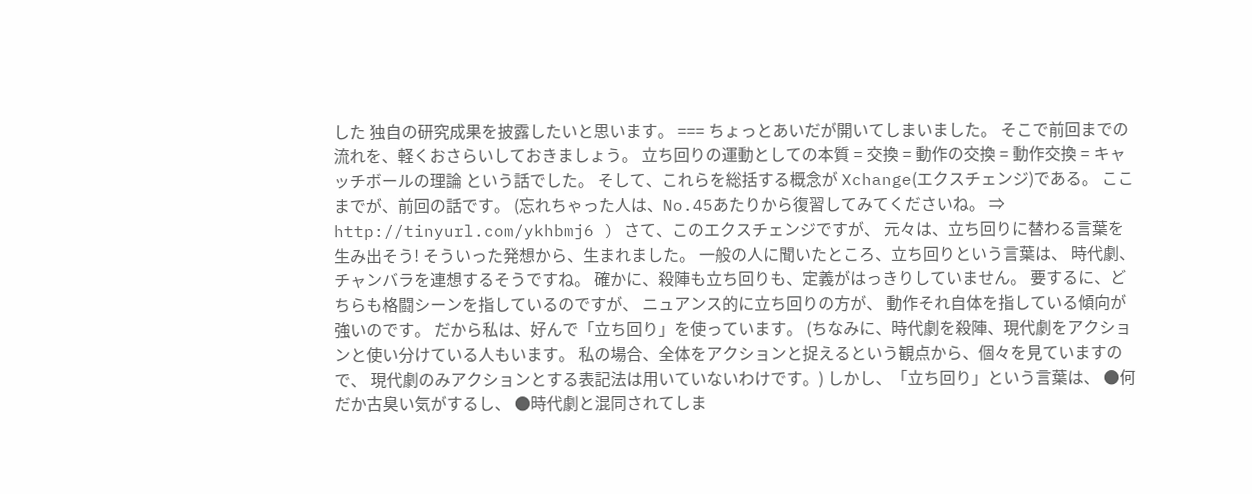した 独自の研究成果を披露したいと思います。 === ちょっとあいだが開いてしまいました。 そこで前回までの流れを、軽くおさらいしておきましょう。 立ち回りの運動としての本質 = 交換 = 動作の交換 = 動作交換 = キャッチボールの理論 という話でした。 そして、これらを総括する概念が Xchange(エクスチェンジ)である。 ここまでが、前回の話です。 (忘れちゃった人は、No.45あたりから復習してみてくださいね。 ⇒ http://tinyurl.com/ykhbmj6 ) さて、このエクスチェンジですが、 元々は、立ち回りに替わる言葉を生み出そう! そういった発想から、生まれました。 一般の人に聞いたところ、立ち回りという言葉は、 時代劇、チャンバラを連想するそうですね。 確かに、殺陣も立ち回りも、定義がはっきりしていません。 要するに、どちらも格闘シーンを指しているのですが、 ニュアンス的に立ち回りの方が、 動作それ自体を指している傾向が強いのです。 だから私は、好んで「立ち回り」を使っています。 (ちなみに、時代劇を殺陣、現代劇をアクションと使い分けている人もいます。 私の場合、全体をアクションと捉えるという観点から、個々を見ていますので、 現代劇のみアクションとする表記法は用いていないわけです。) しかし、「立ち回り」という言葉は、 ●何だか古臭い気がするし、 ●時代劇と混同されてしま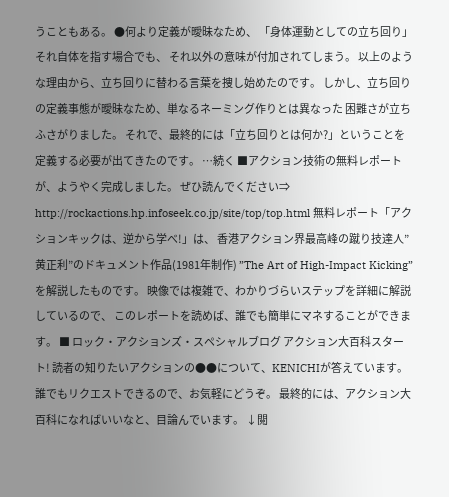うこともある。 ●何より定義が曖昧なため、 「身体運動としての立ち回り」それ自体を指す場合でも、 それ以外の意味が付加されてしまう。 以上のような理由から、立ち回りに替わる言葉を捜し始めたのです。 しかし、立ち回りの定義事態が曖昧なため、単なるネーミング作りとは異なった 困難さが立ちふさがりました。 それで、最終的には「立ち回りとは何か?」ということを 定義する必要が出てきたのです。 …続く ■アクション技術の無料レポートが、ようやく完成しました。 ぜひ読んでください⇒ http://rockactions.hp.infoseek.co.jp/site/top/top.html 無料レポート「アクションキックは、逆から学べ!」は、 香港アクション界最高峰の蹴り技達人”黄正利”のドキュメント作品(1981年制作) ”The Art of High-Impact Kicking” を解説したものです。 映像では複雑で、わかりづらいステップを詳細に解説しているので、 このレポートを読めば、誰でも簡単にマネすることができます。 ■ ロック・アクションズ・スペシャルブログ アクション大百科スタート! 読者の知りたいアクションの●●について、KENICHIが答えています。 誰でもリクエストできるので、お気軽にどうぞ。 最終的には、アクション大百科になればいいなと、目論んでいます。 ↓閲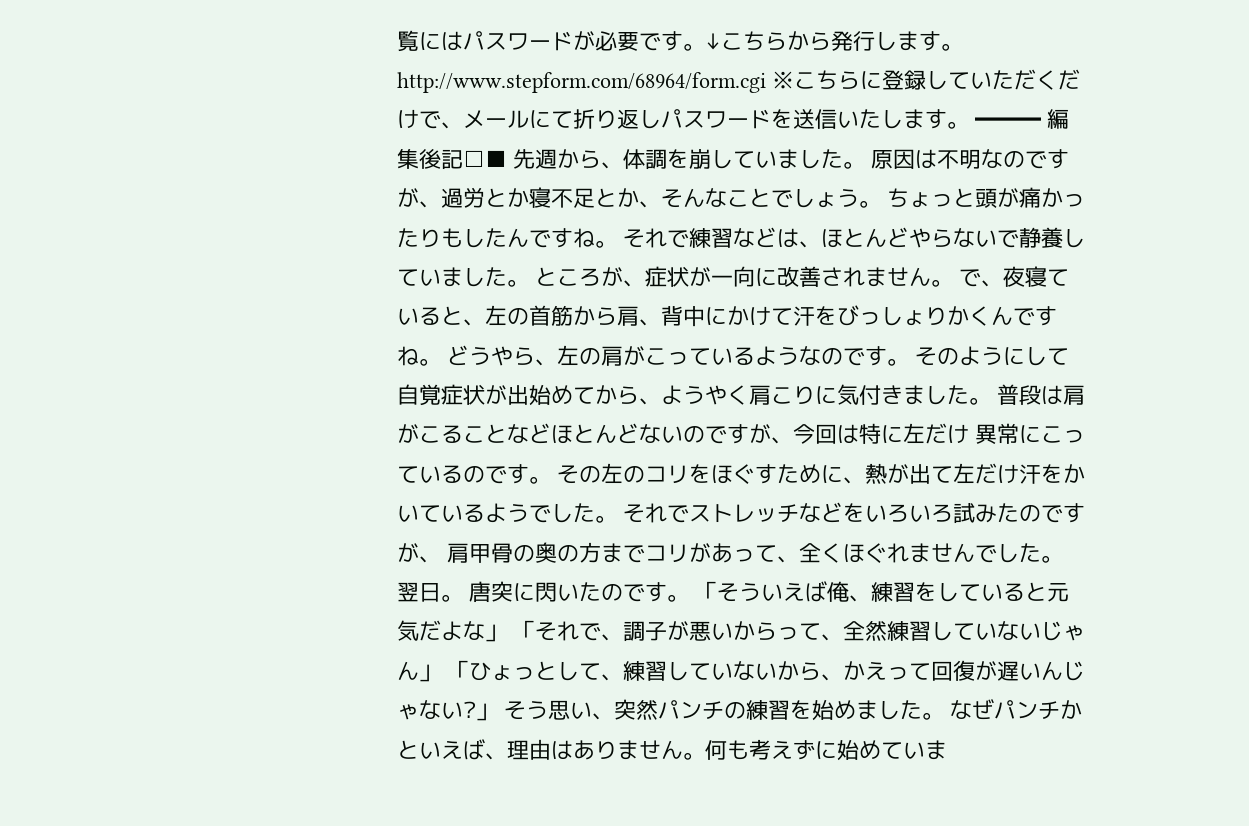覧にはパスワードが必要です。↓こちらから発行します。 http://www.stepform.com/68964/form.cgi ※こちらに登録していただくだけで、メールにて折り返しパスワードを送信いたします。 ━━━ 編集後記□■ 先週から、体調を崩していました。 原因は不明なのですが、過労とか寝不足とか、そんなことでしょう。 ちょっと頭が痛かったりもしたんですね。 それで練習などは、ほとんどやらないで静養していました。 ところが、症状が一向に改善されません。 で、夜寝ていると、左の首筋から肩、背中にかけて汗をびっしょりかくんですね。 どうやら、左の肩がこっているようなのです。 そのようにして自覚症状が出始めてから、ようやく肩こりに気付きました。 普段は肩がこることなどほとんどないのですが、今回は特に左だけ 異常にこっているのです。 その左のコリをほぐすために、熱が出て左だけ汗をかいているようでした。 それでストレッチなどをいろいろ試みたのですが、 肩甲骨の奥の方までコリがあって、全くほぐれませんでした。 翌日。 唐突に閃いたのです。 「そういえば俺、練習をしていると元気だよな」 「それで、調子が悪いからって、全然練習していないじゃん」 「ひょっとして、練習していないから、かえって回復が遅いんじゃない?」 そう思い、突然パンチの練習を始めました。 なぜパンチかといえば、理由はありません。何も考えずに始めていま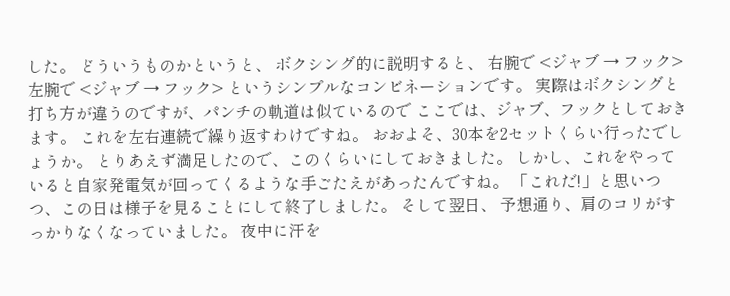した。 どういうものかというと、 ボクシング的に説明すると、 右腕で <ジャブ → フック> 左腕で <ジャブ → フック> というシンプルなコンビネーションです。 実際はボクシングと打ち方が違うのですが、パンチの軌道は似ているので ここでは、ジャブ、フックとしておきます。 これを左右連続で繰り返すわけですね。 おおよそ、30本を2セットくらい行ったでしょうか。 とりあえず満足したので、このくらいにしておきました。 しかし、これをやっていると自家発電気が回ってくるような手ごたえがあったんですね。 「これだ!」と思いつつ、この日は様子を見ることにして終了しました。 そして翌日、 予想通り、肩のコリがすっかりなくなっていました。 夜中に汗を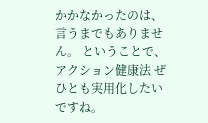かかなかったのは、言うまでもありません。 ということで、アクション健康法 ぜひとも実用化したいですね。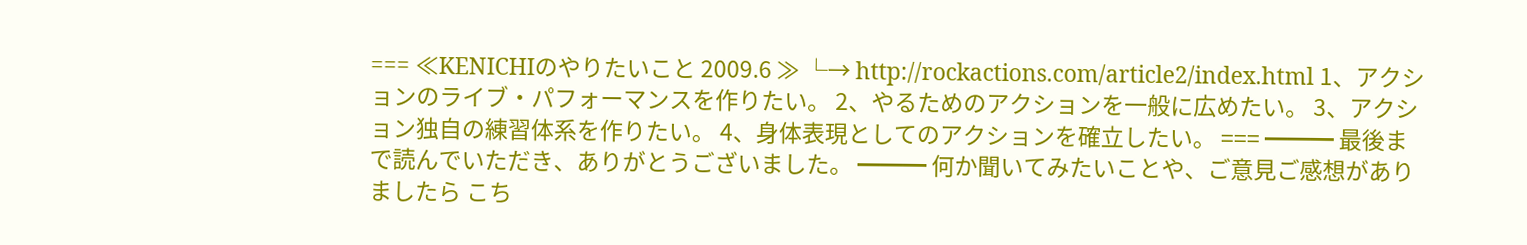=== ≪KENICHIのやりたいこと 2009.6 ≫ └→ http://rockactions.com/article2/index.html 1、アクションのライブ・パフォーマンスを作りたい。 2、やるためのアクションを一般に広めたい。 3、アクション独自の練習体系を作りたい。 4、身体表現としてのアクションを確立したい。 === ━━━ 最後まで読んでいただき、ありがとうございました。 ━━━ 何か聞いてみたいことや、ご意見ご感想がありましたら こち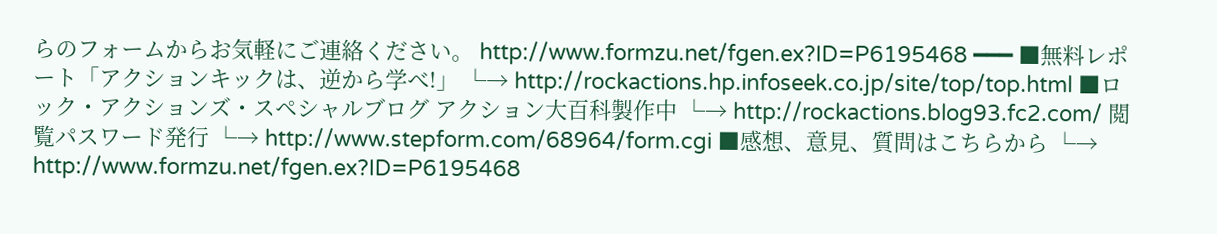らのフォームからお気軽にご連絡ください。 http://www.formzu.net/fgen.ex?ID=P6195468 ━━━ ■無料レポート「アクションキックは、逆から学べ!」 └→ http://rockactions.hp.infoseek.co.jp/site/top/top.html ■ロック・アクションズ・スペシャルブログ アクション大百科製作中 └→ http://rockactions.blog93.fc2.com/ 閲覧パスワード発行 └→ http://www.stepform.com/68964/form.cgi ■感想、意見、質問はこちらから └→ http://www.formzu.net/fgen.ex?ID=P6195468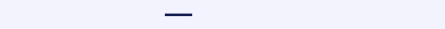━━━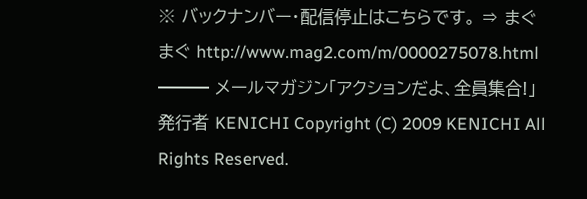※ バックナンバー・配信停止はこちらです。 ⇒ まぐまぐ http://www.mag2.com/m/0000275078.html ━━━ メールマガジン「アクションだよ、全員集合!」 発行者 KENICHI Copyright (C) 2009 KENICHI All Rights Reserved.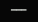━━━